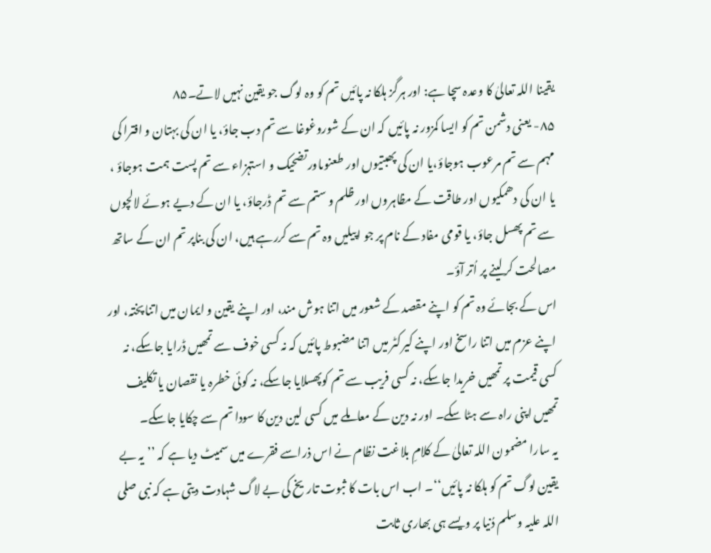یقینا اللہ تعالیٰ کا وعدہ سچا ہے: اور ہرگز ہلکا نہ پائیں تم کو وہ لوگ جو یقین نہیں لاتے۔۸۵
۸۵- یعنی دشمن تم کو ایسا کمزور نہ پائیں کہ ان کے شوروغوغا سے تم دب جاؤ، یا ان کی بہتان و افترا کی مہم سے تم مرعوب ہوجاؤ،یا ان کی پھبتیوں اور طعنوںاورتضحیک و استہزاء سے تم پست ہمت ہوجاؤ ، یا ان کی دھمکیوں اور طاقت کے مظاہروں اور ظلم و ستم سے تم ڈرجاؤ، یا ان کے دیے ہوئے لالچوں سے تم پھسل جاؤ، یا قومی مفاد کے نام پر جو اپیلیں وہ تم سے کررہے ہیں، ان کی بناپر تم ان کے ساتھ مصالحت کرلینے پر اُتر آؤ۔
اس کے بجائے وہ تم کو اپنے مقصد کے شعور میں اتنا ہوش مند، اور اپنے یقین و ایمان میں اتنا پختہ، اور اپنے عزم میں اتنا راسخ اور اپنے کیرکٹر میں اتنا مضبوط پائیں کہ نہ کسی خوف سے تمھیں ڈرایا جاسکے، نہ کسی قیمت پر تمھیں خریدا جاسکے، نہ کسی فریب سے تم کوپھسلایا جاسکے، نہ کوئی خطرہ یا نقصان یا تکلیف تمھیں اپنی راہ سے ہٹا سکے۔ اور نہ دین کے معاملے میں کسی لین دین کا سودا تم سے چکایا جاسکے۔
یہ سارا مضمون اللہ تعالیٰ کے کلامِ بلاغت نظام نے اس ذراسے فقرے میں سمیٹ دیا ہے کہ ’’یہ بے یقین لوگ تم کو ہلکا نہ پائیں‘‘۔ اب اس بات کا ثبوت تاریخ کی بے لاگ شہادت دیتی ہے کہ نبی صلی اللہ علیہ وسلم دُنیا پر ویسے ہی بھاری ثابت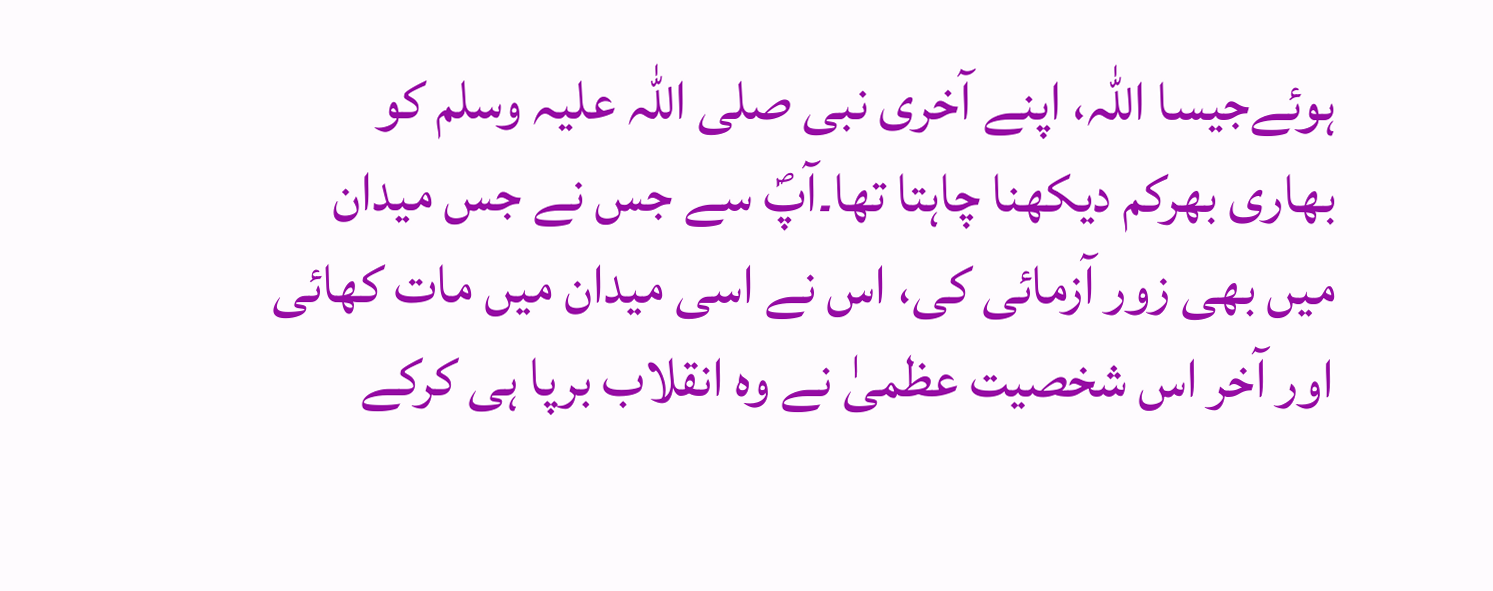ہوئےجیسا اللہ، اپنے آخری نبی صلی اللہ علیہ وسلم کو بھاری بھرکم دیکھنا چاہتا تھا۔آپؐ سے جس نے جس میدان میں بھی زور آزمائی کی، اس نے اسی میدان میں مات کھائی اور آخر اس شخصیت عظمیٰ نے وہ انقلاب برپا ہی کرکے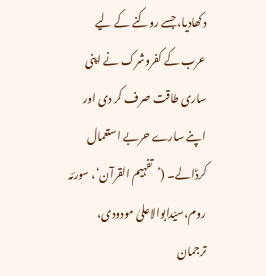دکھادیا، جسے روکنے کے لیے عرب کے کفروشرک نے اپنی ساری طاقت صرف کر دی اور اپنے سارے حربے استعمال کرڈالے۔ (’تفہیم القرآن‘، سورئہ روم،سیّدابوالاعلیٰ مودودی، ترجمان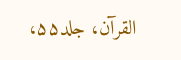القرآن، جلد۵۵،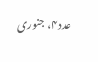عدد۴، جنوری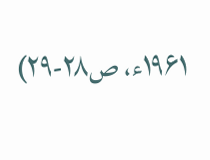۱۹۶۱ء، ص۲۸-۲۹)